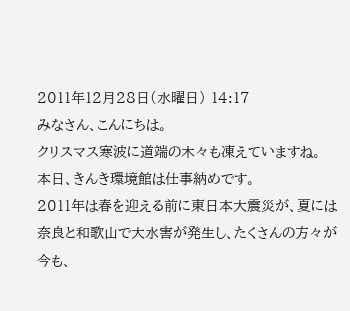2011年12月28日(水曜日) 14:17
みなさん、こんにちは。
クリスマス寒波に道端の木々も凍えていますね。
本日、きんき環境館は仕事納めです。
2011年は春を迎える前に東日本大震災が、夏には奈良と和歌山で大水害が発生し、たくさんの方々が今も、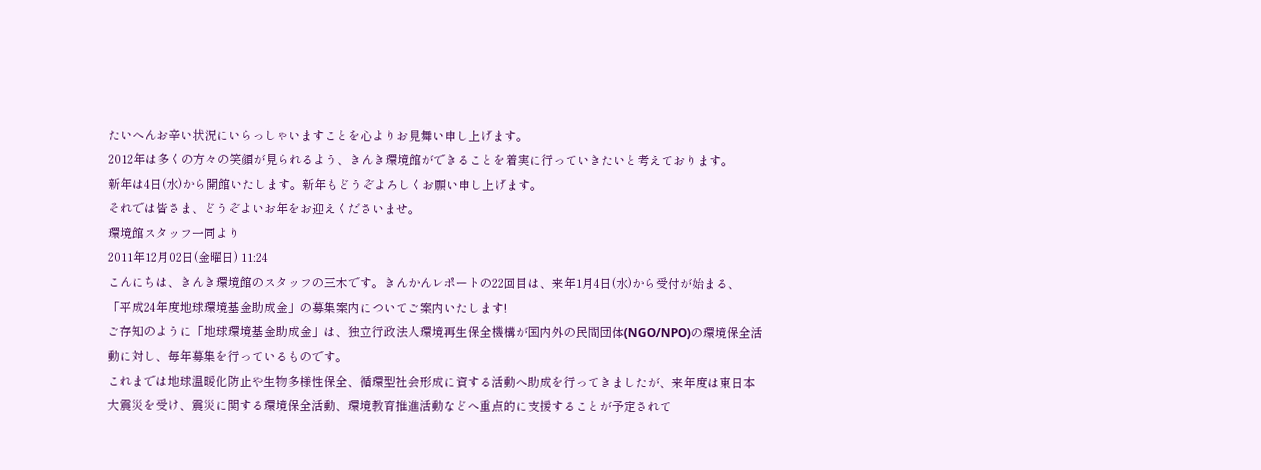たいへんお辛い状況にいらっしゃいますことを心よりお見舞い申し上げます。
2012年は多くの方々の笑顔が見られるよう、きんき環境館ができることを着実に行っていきたいと考えております。
新年は4日(水)から開館いたします。新年もどうぞよろしくお願い申し上げます。
それでは皆さま、どうぞよいお年をお迎えくださいませ。
環境館スタッフ一同より
2011年12月02日(金曜日) 11:24
こんにちは、きんき環境館のスタッフの三木です。きんかんレポートの22回目は、来年1月4日(水)から受付が始まる、「平成24年度地球環境基金助成金」の募集案内についてご案内いたします!
ご存知のように「地球環境基金助成金」は、独立行政法人環境再生保全機構が国内外の民間団体(NGO/NPO)の環境保全活動に対し、毎年募集を行っているものです。
これまでは地球温暖化防止や生物多様性保全、循環型社会形成に資する活動へ助成を行ってきましたが、来年度は東日本大震災を受け、震災に関する環境保全活動、環境教育推進活動などへ重点的に支援することが予定されて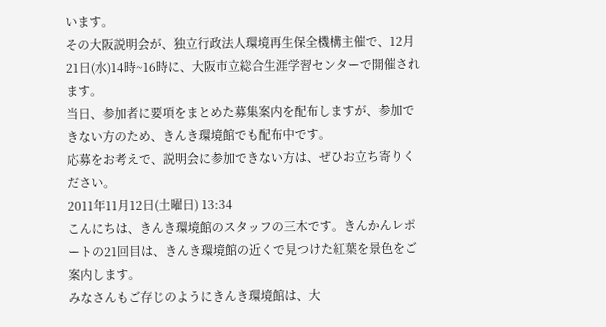います。
その大阪説明会が、独立行政法人環境再生保全機構主催で、12月21日(水)14時~16時に、大阪市立総合生涯学習センターで開催されます。
当日、参加者に要項をまとめた募集案内を配布しますが、参加できない方のため、きんき環境館でも配布中です。
応募をお考えで、説明会に参加できない方は、ぜひお立ち寄りください。
2011年11月12日(土曜日) 13:34
こんにちは、きんき環境館のスタッフの三木です。きんかんレポートの21回目は、きんき環境館の近くで見つけた紅葉を景色をご案内します。
みなさんもご存じのようにきんき環境館は、大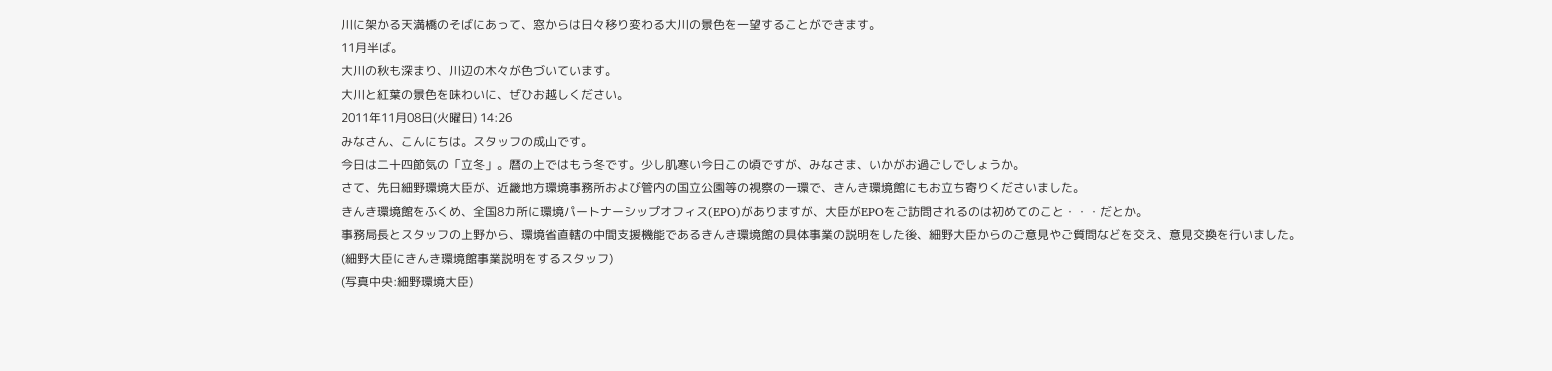川に架かる天満橋のそばにあって、窓からは日々移り変わる大川の景色を一望することができます。
11月半ば。
大川の秋も深まり、川辺の木々が色づいています。
大川と紅葉の景色を味わいに、ぜひお越しください。
2011年11月08日(火曜日) 14:26
みなさん、こんにちは。スタッフの成山です。
今日は二十四節気の「立冬」。暦の上ではもう冬です。少し肌寒い今日この頃ですが、みなさま、いかがお過ごしでしょうか。
さて、先日細野環境大臣が、近畿地方環境事務所および管内の国立公園等の視察の一環で、きんき環境館にもお立ち寄りくださいました。
きんき環境館をふくめ、全国8カ所に環境パートナーシップオフィス(EPO)がありますが、大臣がEPOをご訪問されるのは初めてのこと・・・だとか。
事務局長とスタッフの上野から、環境省直轄の中間支援機能であるきんき環境館の具体事業の説明をした後、細野大臣からのご意見やご質問などを交え、意見交換を行いました。
(細野大臣にきんき環境館事業説明をするスタッフ)
(写真中央:細野環境大臣)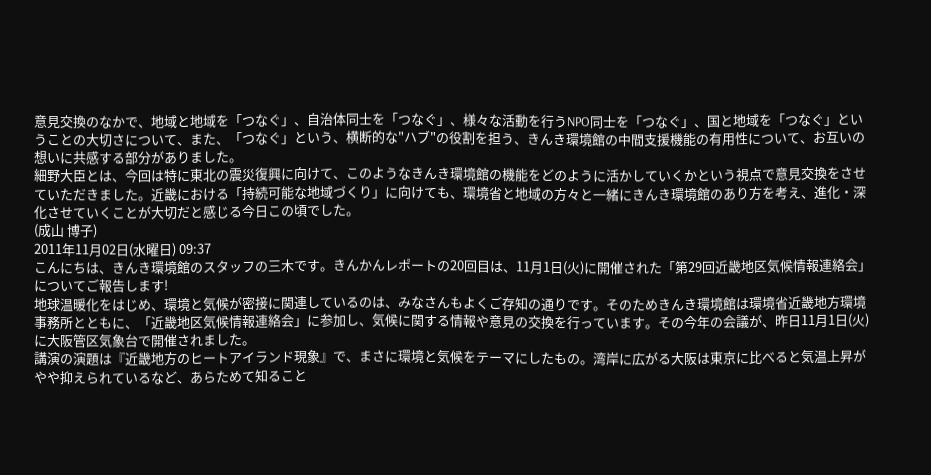意見交換のなかで、地域と地域を「つなぐ」、自治体同士を「つなぐ」、様々な活動を行うNPO同士を「つなぐ」、国と地域を「つなぐ」ということの大切さについて、また、「つなぐ」という、横断的な"ハブ"の役割を担う、きんき環境館の中間支援機能の有用性について、お互いの想いに共感する部分がありました。
細野大臣とは、今回は特に東北の震災復興に向けて、このようなきんき環境館の機能をどのように活かしていくかという視点で意見交換をさせていただきました。近畿における「持続可能な地域づくり」に向けても、環境省と地域の方々と一緒にきんき環境館のあり方を考え、進化・深化させていくことが大切だと感じる今日この頃でした。
(成山 博子)
2011年11月02日(水曜日) 09:37
こんにちは、きんき環境館のスタッフの三木です。きんかんレポートの20回目は、11月1日(火)に開催された「第29回近畿地区気候情報連絡会」についてご報告します!
地球温暖化をはじめ、環境と気候が密接に関連しているのは、みなさんもよくご存知の通りです。そのためきんき環境館は環境省近畿地方環境事務所とともに、「近畿地区気候情報連絡会」に参加し、気候に関する情報や意見の交換を行っています。その今年の会議が、昨日11月1日(火)に大阪管区気象台で開催されました。
講演の演題は『近畿地方のヒートアイランド現象』で、まさに環境と気候をテーマにしたもの。湾岸に広がる大阪は東京に比べると気温上昇がやや抑えられているなど、あらためて知ること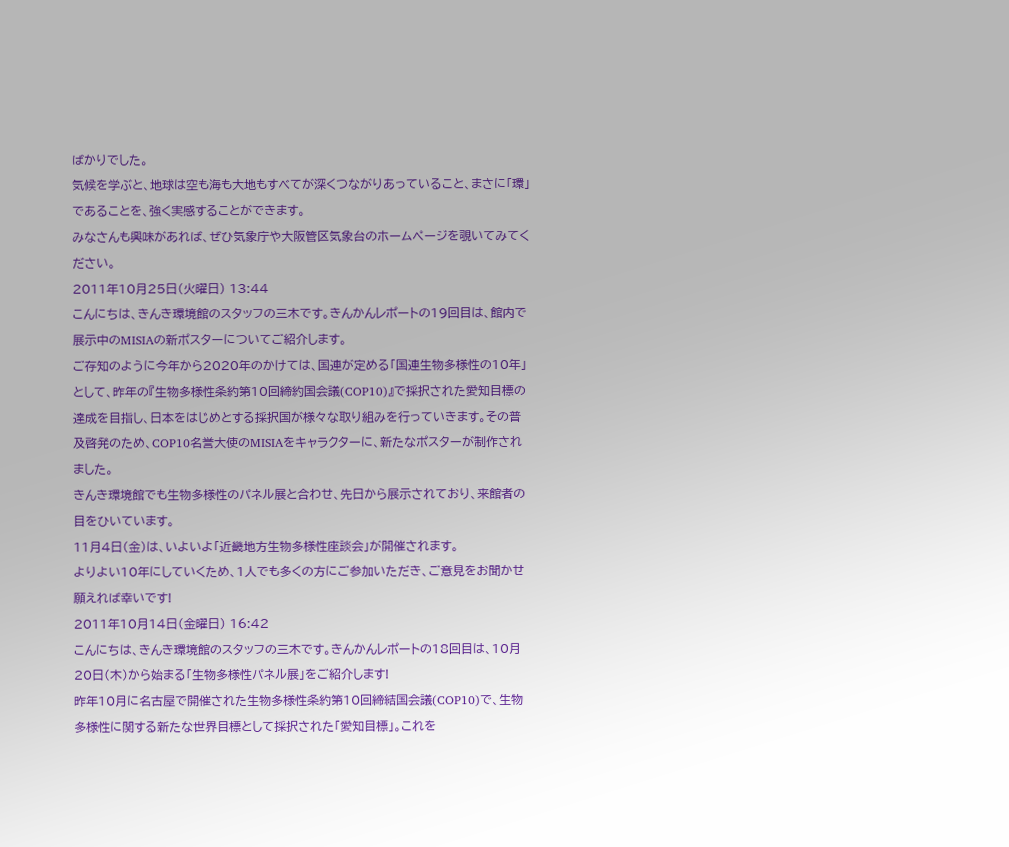ばかりでした。
気候を学ぶと、地球は空も海も大地もすべてが深くつながりあっていること、まさに「環」であることを、強く実感することができます。
みなさんも興味があれば、ぜひ気象庁や大阪管区気象台のホームページを覗いてみてください。
2011年10月25日(火曜日) 13:44
こんにちは、きんき環境館のスタッフの三木です。きんかんレポートの19回目は、館内で展示中のMISIAの新ポスターについてご紹介します。
ご存知のように今年から2020年のかけては、国連が定める「国連生物多様性の10年」として、昨年の『生物多様性条約第10回締約国会議(COP10)』で採択された愛知目標の達成を目指し、日本をはじめとする採択国が様々な取り組みを行っていきます。その普及啓発のため、COP10名誉大使のMISIAをキャラクターに、新たなポスターが制作されました。
きんき環境館でも生物多様性のパネル展と合わせ、先日から展示されており、来館者の目をひいています。
11月4日(金)は、いよいよ「近畿地方生物多様性座談会」が開催されます。
よりよい10年にしていくため、1人でも多くの方にご参加いただき、ご意見をお聞かせ願えれば幸いです!
2011年10月14日(金曜日) 16:42
こんにちは、きんき環境館のスタッフの三木です。きんかんレポートの18回目は、10月20日(木)から始まる「生物多様性パネル展」をご紹介します!
昨年10月に名古屋で開催された生物多様性条約第10回締結国会議(COP10)で、生物多様性に関する新たな世界目標として採択された「愛知目標」。これを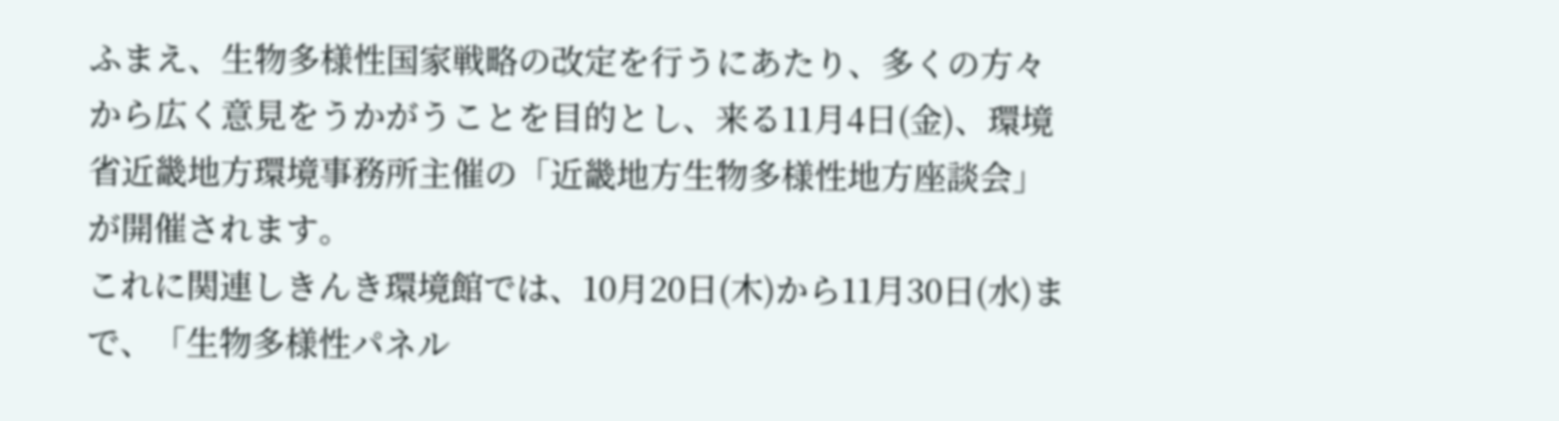ふまえ、生物多様性国家戦略の改定を行うにあたり、多くの方々から広く意見をうかがうことを目的とし、来る11月4日(金)、環境省近畿地方環境事務所主催の「近畿地方生物多様性地方座談会」が開催されます。
これに関連しきんき環境館では、10月20日(木)から11月30日(水)まで、「生物多様性パネル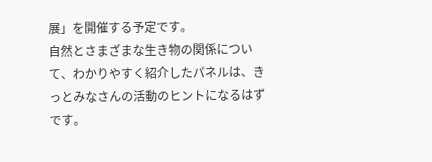展」を開催する予定です。
自然とさまざまな生き物の関係について、わかりやすく紹介したパネルは、きっとみなさんの活動のヒントになるはずです。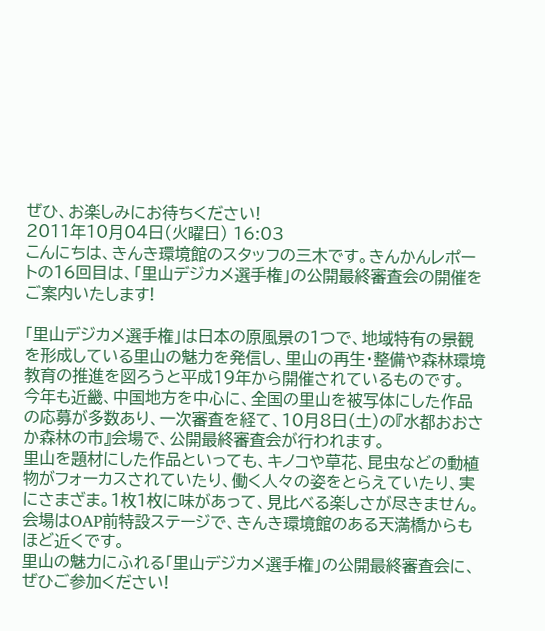ぜひ、お楽しみにお待ちください!
2011年10月04日(火曜日) 16:03
こんにちは、きんき環境館のスタッフの三木です。きんかんレポートの16回目は、「里山デジカメ選手権」の公開最終審査会の開催をご案内いたします!

「里山デジカメ選手権」は日本の原風景の1つで、地域特有の景観を形成している里山の魅力を発信し、里山の再生・整備や森林環境教育の推進を図ろうと平成19年から開催されているものです。
今年も近畿、中国地方を中心に、全国の里山を被写体にした作品の応募が多数あり、一次審査を経て、10月8日(土)の『水都おおさか森林の市』会場で、公開最終審査会が行われます。
里山を題材にした作品といっても、キノコや草花、昆虫などの動植物がフォーカスされていたり、働く人々の姿をとらえていたり、実にさまざま。1枚1枚に味があって、見比べる楽しさが尽きません。会場はOAP前特設ステージで、きんき環境館のある天満橋からもほど近くです。
里山の魅力にふれる「里山デジカメ選手権」の公開最終審査会に、ぜひご参加ください!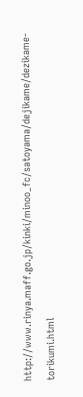http://www.rinya.maff.go.jp/kinki/minoo_fc/satoyama/dejikame/dezikame-torikumi.html